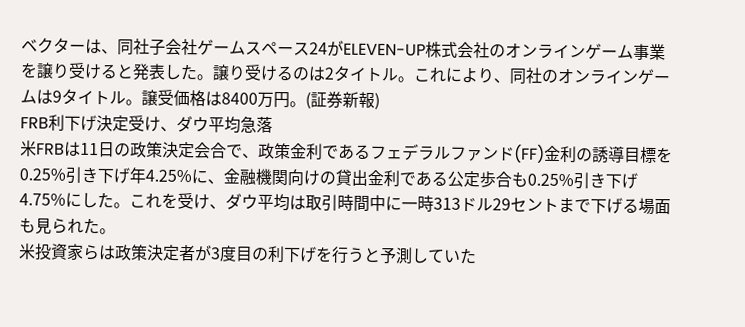ベクターは、同社子会社ゲームスペース24がELEVEN-UP株式会社のオンラインゲーム事業を譲り受けると発表した。譲り受けるのは2タイトル。これにより、同社のオンラインゲームは9タイトル。譲受価格は8400万円。(証券新報)
FRB利下げ決定受け、ダウ平均急落
米FRBは11日の政策決定会合で、政策金利であるフェデラルファンド(FF)金利の誘導目標を0.25%引き下げ年4.25%に、金融機関向けの貸出金利である公定歩合も0.25%引き下げ4.75%にした。これを受け、ダウ平均は取引時間中に一時313ドル29セントまで下げる場面も見られた。
米投資家らは政策決定者が3度目の利下げを行うと予測していた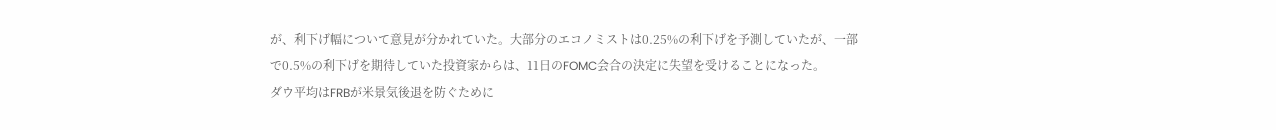が、利下げ幅について意見が分かれていた。大部分のエコノミストは0.25%の利下げを予測していたが、一部で0.5%の利下げを期待していた投資家からは、11日のFOMC会合の決定に失望を受けることになった。
ダウ平均はFRBが米景気後退を防ぐために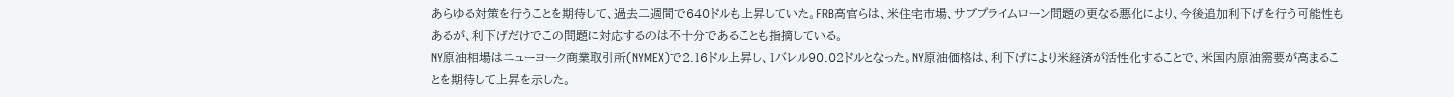あらゆる対策を行うことを期待して、過去二週間で640ドルも上昇していた。FRB高官らは、米住宅市場、サブプライムローン問題の更なる悪化により、今後追加利下げを行う可能性もあるが、利下げだけでこの問題に対応するのは不十分であることも指摘している。
NY原油相場はニューヨーク商業取引所(NYMEX)で2.16ドル上昇し、1バレル90.02ドルとなった。NY原油価格は、利下げにより米経済が活性化することで、米国内原油需要が高まることを期待して上昇を示した。